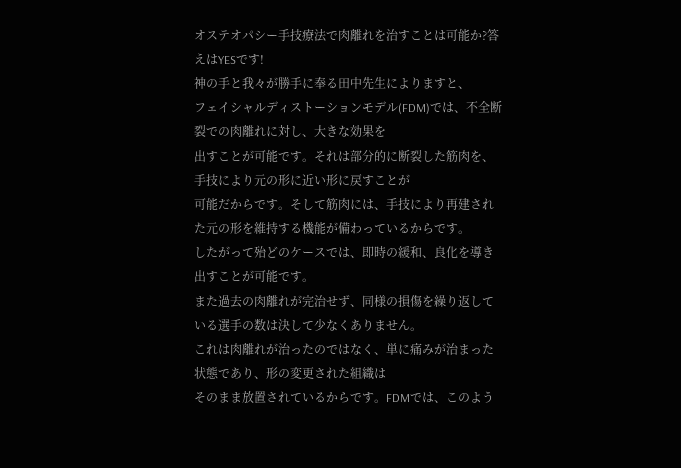オステオパシー手技療法で肉離れを治すことは可能か?答えはYESです!
神の手と我々が勝手に奉る田中先生によりますと、
フェイシャルディストーションモデル(FDM)では、不全断裂での肉離れに対し、大きな効果を
出すことが可能です。それは部分的に断裂した筋肉を、手技により元の形に近い形に戻すことが
可能だからです。そして筋肉には、手技により再建された元の形を維持する機能が備わっているからです。
したがって殆どのケースでは、即時の緩和、良化を導き出すことが可能です。
また過去の肉離れが完治せず、同様の損傷を繰り返している選手の数は決して少なくありません。
これは肉離れが治ったのではなく、単に痛みが治まった状態であり、形の変更された組織は
そのまま放置されているからです。FDMでは、このよう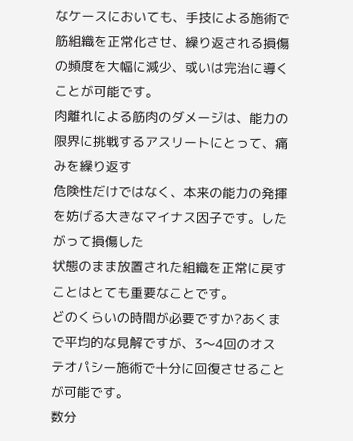なケースにおいても、手技による施術で
筋組織を正常化させ、繰り返される損傷の頻度を大幅に減少、或いは完治に導くことが可能です。
肉離れによる筋肉のダメージは、能力の限界に挑戦するアスリートにとって、痛みを繰り返す
危険性だけではなく、本来の能力の発揮を妨げる大きなマイナス因子です。したがって損傷した
状態のまま放置された組織を正常に戻すことはとても重要なことです。
どのくらいの時間が必要ですか?あくまで平均的な見解ですが、3〜4回のオステオパシー施術で十分に回復させることが可能です。
数分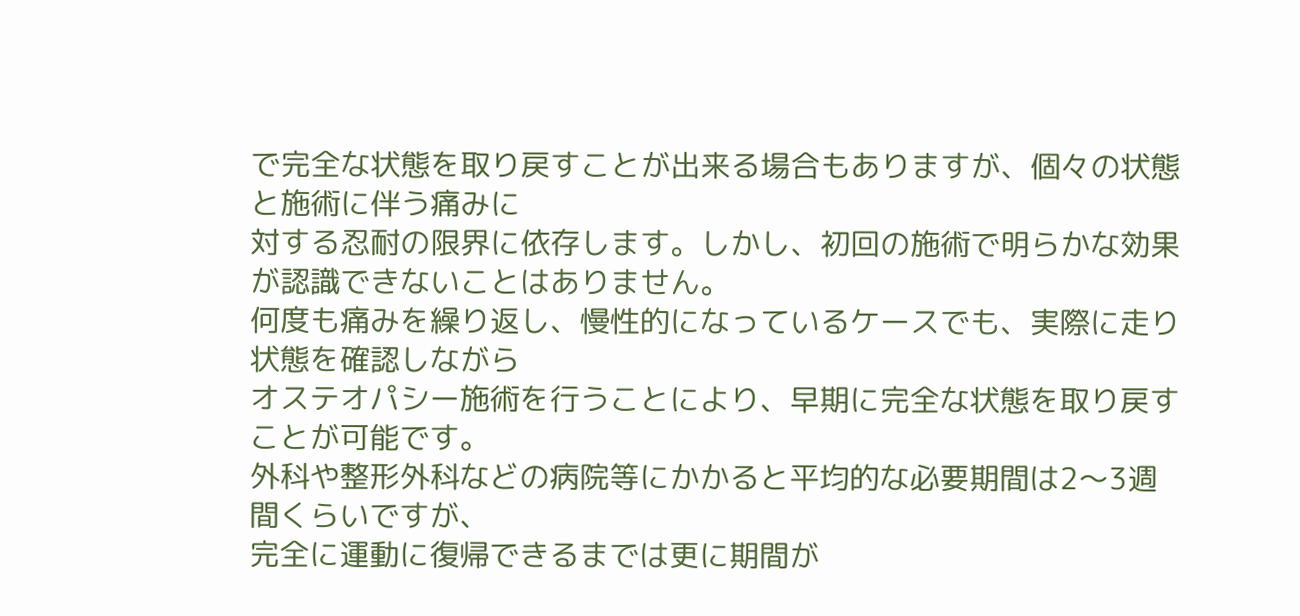で完全な状態を取り戻すことが出来る場合もありますが、個々の状態と施術に伴う痛みに
対する忍耐の限界に依存します。しかし、初回の施術で明らかな効果が認識できないことはありません。
何度も痛みを繰り返し、慢性的になっているケースでも、実際に走り状態を確認しながら
オステオパシー施術を行うことにより、早期に完全な状態を取り戻すことが可能です。
外科や整形外科などの病院等にかかると平均的な必要期間は2〜3週間くらいですが、
完全に運動に復帰できるまでは更に期間が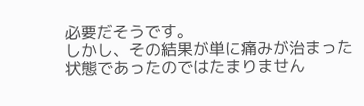必要だそうです。
しかし、その結果が単に痛みが治まった状態であったのではたまりません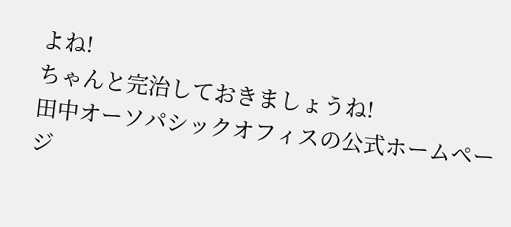よね!
ちゃんと完治しておきましょうね!
田中オーソパシックオフィスの公式ホームページ